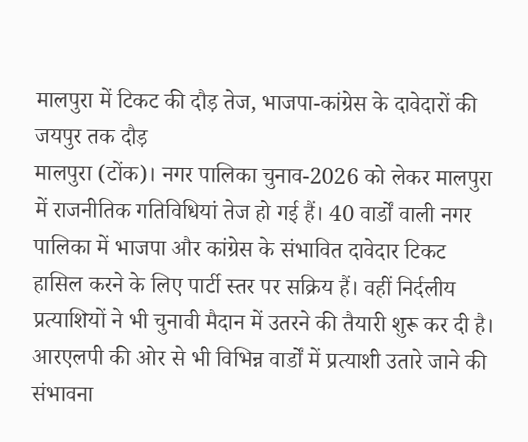मालपुरा में टिकट की दौड़ तेज, भाजपा-कांग्रेस के दावेदारों की जयपुर तक दौड़
मालपुरा (टोंक)। नगर पालिका चुनाव-2026 को लेकर मालपुरा में राजनीतिक गतिविधियां तेज हो गई हैं। 40 वार्डों वाली नगर पालिका में भाजपा और कांग्रेस के संभावित दावेदार टिकट हासिल करने के लिए पार्टी स्तर पर सक्रिय हैं। वहीं निर्दलीय प्रत्याशियों ने भी चुनावी मैदान में उतरने की तैयारी शुरू कर दी है। आरएलपी की ओर से भी विभिन्न वार्डों में प्रत्याशी उतारे जाने की संभावना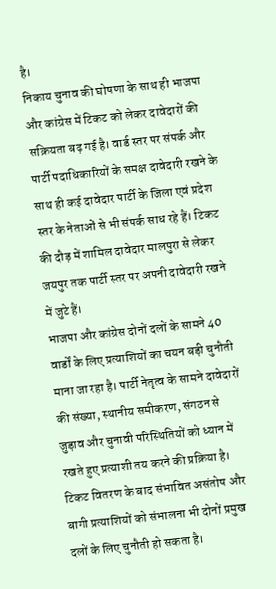है।
निकाय चुनाव की घोषणा के साथ ही भाजपा और कांग्रेस में टिकट को लेकर दावेदारों की सक्रियता बढ़ गई है। वार्ड स्तर पर संपर्क और पार्टी पदाधिकारियों के समक्ष दावेदारी रखने के साथ ही कई दावेदार पार्टी के जिला एवं प्रदेश स्तर के नेताओं से भी संपर्क साध रहे हैं। टिकट की दौड़ में शामिल दावेदार मालपुरा से लेकर जयपुर तक पार्टी स्तर पर अपनी दावेदारी रखने में जुटे हैं।
भाजपा और कांग्रेस दोनों दलों के सामने 40 वार्डों के लिए प्रत्याशियों का चयन बड़ी चुनौती माना जा रहा है। पार्टी नेतृत्व के सामने दावेदारों की संख्या, स्थानीय समीकरण, संगठन से जुड़ाव और चुनावी परिस्थितियों को ध्यान में रखते हुए प्रत्याशी तय करने की प्रक्रिया है। टिकट वितरण के बाद संभावित असंतोष और बागी प्रत्याशियों को संभालना भी दोनों प्रमुख दलों के लिए चुनौती हो सकता है।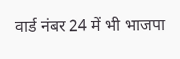वार्ड नंबर 24 में भी भाजपा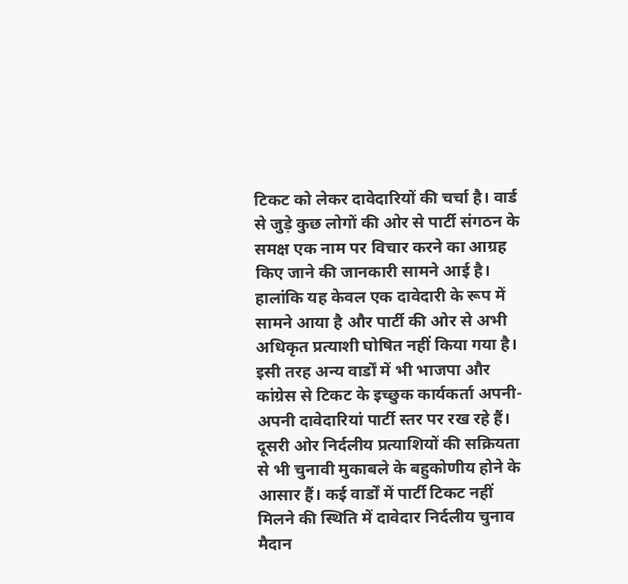टिकट को लेकर दावेदारियों की चर्चा है। वार्ड से जुड़े कुछ लोगों की ओर से पार्टी संगठन के समक्ष एक नाम पर विचार करने का आग्रह किए जाने की जानकारी सामने आई है। हालांकि यह केवल एक दावेदारी के रूप में सामने आया है और पार्टी की ओर से अभी अधिकृत प्रत्याशी घोषित नहीं किया गया है। इसी तरह अन्य वार्डों में भी भाजपा और कांग्रेस से टिकट के इच्छुक कार्यकर्ता अपनी-अपनी दावेदारियां पार्टी स्तर पर रख रहे हैं।
दूसरी ओर निर्दलीय प्रत्याशियों की सक्रियता से भी चुनावी मुकाबले के बहुकोणीय होने के आसार हैं। कई वार्डों में पार्टी टिकट नहीं मिलने की स्थिति में दावेदार निर्दलीय चुनाव मैदान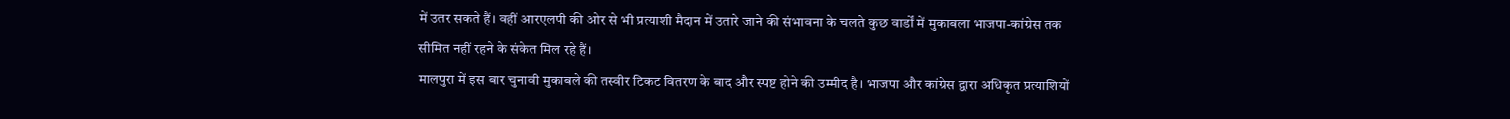में उतर सकते हैं। वहीं आरएलपी की ओर से भी प्रत्याशी मैदान में उतारे जाने की संभावना के चलते कुछ वार्डों में मुकाबला भाजपा-कांग्रेस तक सीमित नहीं रहने के संकेत मिल रहे हैं।
मालपुरा में इस बार चुनावी मुकाबले की तस्वीर टिकट वितरण के बाद और स्पष्ट होने की उम्मीद है। भाजपा और कांग्रेस द्वारा अधिकृत प्रत्याशियों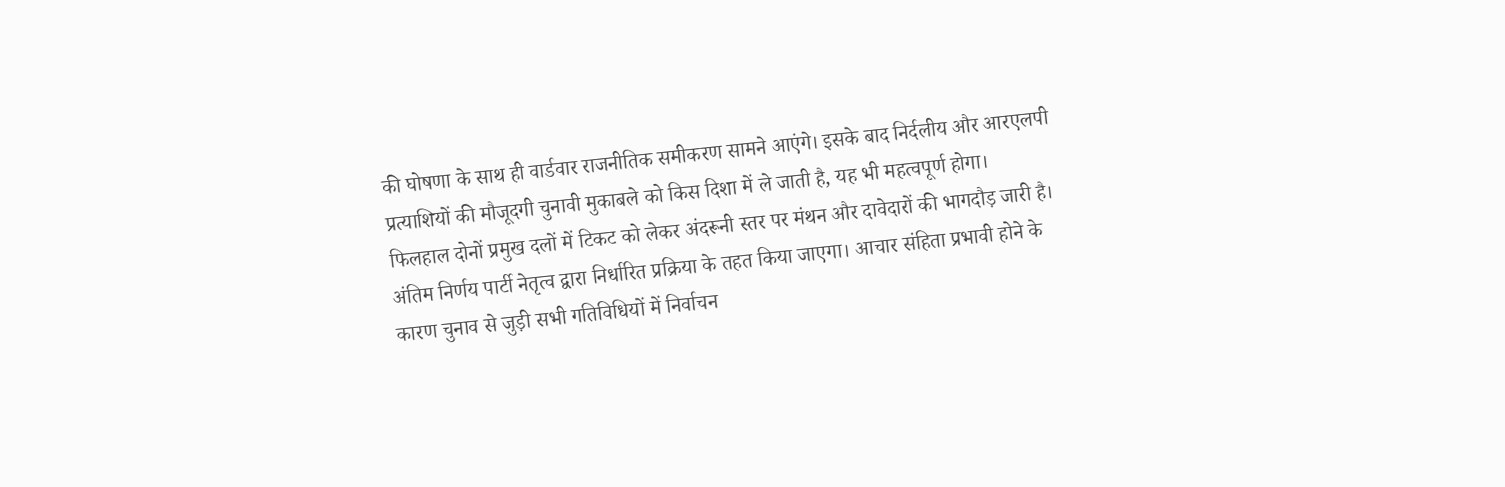की घोषणा के साथ ही वार्डवार राजनीतिक समीकरण सामने आएंगे। इसके बाद निर्दलीय और आरएलपी प्रत्याशियों की मौजूदगी चुनावी मुकाबले को किस दिशा में ले जाती है, यह भी महत्वपूर्ण होगा।
फिलहाल दोनों प्रमुख दलों में टिकट को लेकर अंदरूनी स्तर पर मंथन और दावेदारों की भागदौड़ जारी है। अंतिम निर्णय पार्टी नेतृत्व द्वारा निर्धारित प्रक्रिया के तहत किया जाएगा। आचार संहिता प्रभावी होने के कारण चुनाव से जुड़ी सभी गतिविधियों में निर्वाचन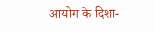आयोग के दिशा-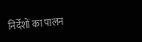निर्देशों का पालन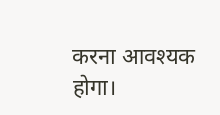करना आवश्यक होगा।